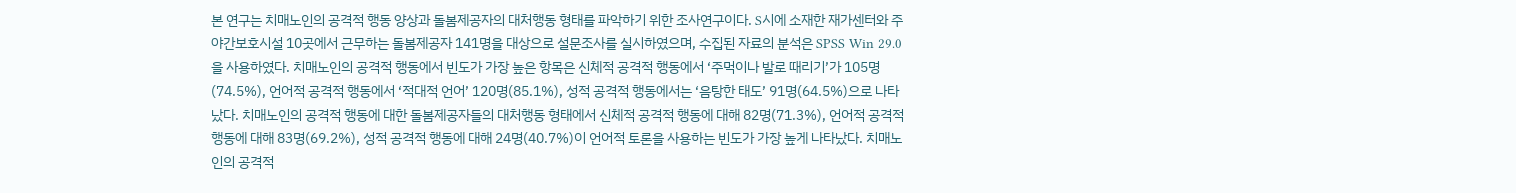본 연구는 치매노인의 공격적 행동 양상과 돌봄제공자의 대처행동 형태를 파악하기 위한 조사연구이다. S시에 소재한 재가센터와 주야간보호시설 10곳에서 근무하는 돌봄제공자 141명을 대상으로 설문조사를 실시하였으며, 수집된 자료의 분석은 SPSS Win 29.0을 사용하였다. 치매노인의 공격적 행동에서 빈도가 가장 높은 항목은 신체적 공격적 행동에서 ‘주먹이나 발로 때리기’가 105명(74.5%), 언어적 공격적 행동에서 ‘적대적 언어’ 120명(85.1%), 성적 공격적 행동에서는 ‘음탕한 태도’ 91명(64.5%)으로 나타났다. 치매노인의 공격적 행동에 대한 돌봄제공자들의 대처행동 형태에서 신체적 공격적 행동에 대해 82명(71.3%), 언어적 공격적 행동에 대해 83명(69.2%), 성적 공격적 행동에 대해 24명(40.7%)이 언어적 토론을 사용하는 빈도가 가장 높게 나타났다. 치매노인의 공격적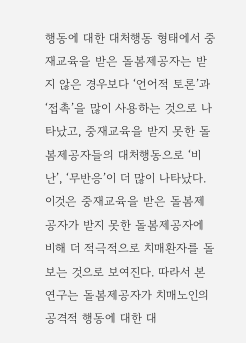행동에 대한 대처행동 형태에서 중재교육을 받은 돌봄제공자는 받지 않은 경우보다 ‘언어적 토론’과 ‘접촉’을 많이 사용하는 것으로 나타났고, 중재교육을 받지 못한 돌봄제공자들의 대처행동으로 ‘비난’, ‘무반응’이 더 많이 나타났다. 이것은 중재교육을 받은 돌봄제공자가 받지 못한 돌봄제공자에 비해 더 적극적으로 치매환자를 돌보는 것으로 보여진다. 따라서 본 연구는 돌봄제공자가 치매노인의 공격적 행동에 대한 대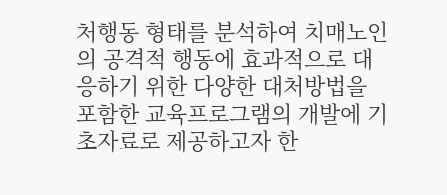처행동 형태를 분석하여 치매노인의 공격적 행동에 효과적으로 대응하기 위한 다양한 대처방법을 포함한 교육프로그램의 개발에 기초자료로 제공하고자 한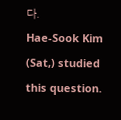다.
Hae-Sook Kim (Sat,) studied this question.